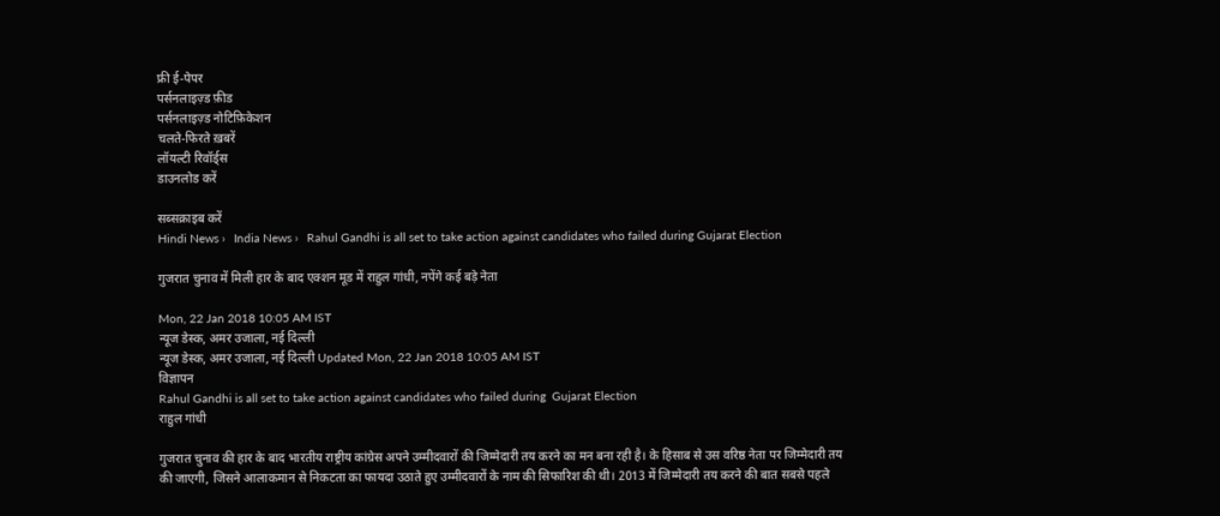फ्री ई-पेपर
पर्सनलाइज़्ड फ़ीड
पर्सनलाइज़्ड नोटिफ़िकेशन
चलते-फिरते ख़बरें
लॉयल्टी रिवॉर्ड्स
डाउनलोड करें

सब्सक्राइब करें
Hindi News ›   India News ›   Rahul Gandhi is all set to take action against candidates who failed during Gujarat Election

गुजरात चुनाव में मिली हार के बाद एक्शन मूड में राहुल गांधी, नपेंगे कई बड़े नेता

Mon, 22 Jan 2018 10:05 AM IST
न्यूज डेस्क, अमर उजाला, नई दिल्ली
न्यूज डेस्क, अमर उजाला, नई दिल्ली Updated Mon, 22 Jan 2018 10:05 AM IST
विज्ञापन
Rahul Gandhi is all set to take action against candidates who failed during  Gujarat Election
राहुल गांधी

गुजरात चुनाव की हार के बाद भारतीय राष्ट्रीय कांग्रेस अपने उम्मीदवारों की जिम्मेदारी तय करने का मन बना रही है। के हिसाब से उस वरिष्ठ नेता पर जिम्मेदारी तय की जाएगी, जिसने आलाकमान से निकटता का फायदा उठाते हुए उम्मीदवारों के नाम की सिफारिश की थी। 2013 में जिम्मेदारी तय करने की बात सबसे पहले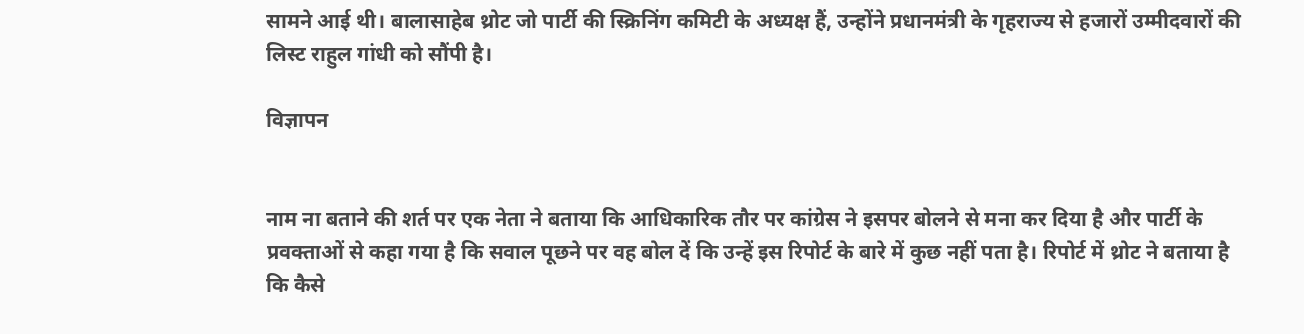सामने आई थी। बालासाहेब थ्रोट जो पार्टी की स्क्रिनिंग कमिटी के अध्यक्ष हैं, उन्होंने प्रधानमंत्री के गृहराज्य से हजारों उम्मीदवारों की लिस्ट राहुल गांधी को सौंपी है।

विज्ञापन


नाम ना बताने की शर्त पर एक नेता ने बताया कि आधिकारिक तौर पर कांग्रेस ने इसपर बोलने से मना कर दिया है और पार्टी के प्रवक्ताओं से कहा गया है कि सवाल पूछने पर वह बोल दें कि उन्हें इस रिपोर्ट के बारे में कुछ नहीं पता है। रिपोर्ट में थ्रोट ने बताया है कि कैसे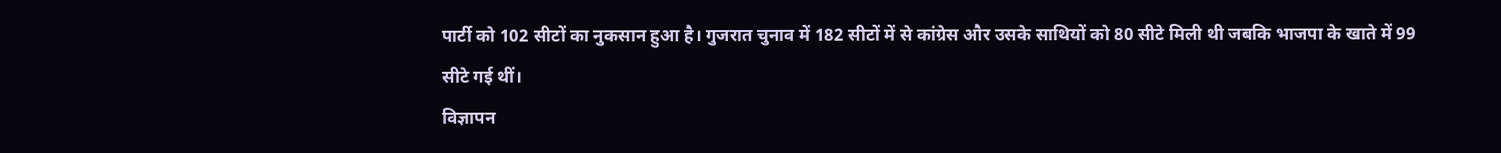पार्टी को 102 सीटों का नुकसान हुआ है। गुजरात चुनाव में 182 सीटों में से कांग्रेस और उसके साथियों को 80 सीटे मिली थी जबकि भाजपा के खाते में 99 सीटे गई थीं।
विज्ञापन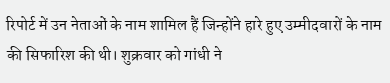रिपोर्ट में उन नेताओं के नाम शामिल हैं जिन्होंने हारे हुए उम्मीदवारों के नाम की सिफारिश की थी। शुक्रवार को गांधी ने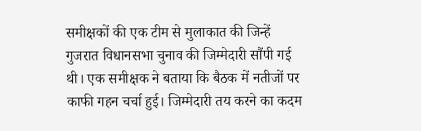समीक्षकों की एक टीम से मुलाकात की जिन्हें गुजरात विधानसभा चुनाव की जिम्मेदारी सौंपी गई थी। एक समीक्षक ने बताया कि बैठक में नतीजों पर काफी गहन चर्चा हुई। जिम्मेदारी तय करने का कदम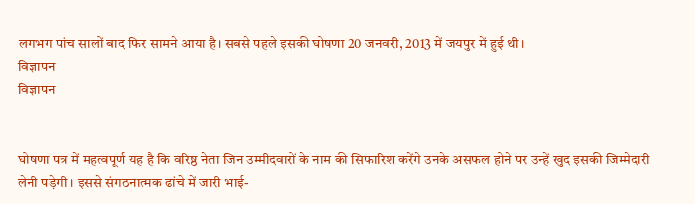लगभग पांच सालों बाद फिर सामने आया है। सबसे पहले इसकी घोषणा 20 जनवरी, 2013 में जयपुर में हुई थी।
विज्ञापन
विज्ञापन


घोषणा पत्र में महत्वपूर्ण यह है कि वरिष्ठ नेता जिन उम्मीदवारों के नाम की सिफारिश करेंगे उनके असफल होने पर उन्हें खुद इसकी जिम्मेदारी लेनी पड़ेगी। इससे संगठनात्मक ढांचे में जारी भाई-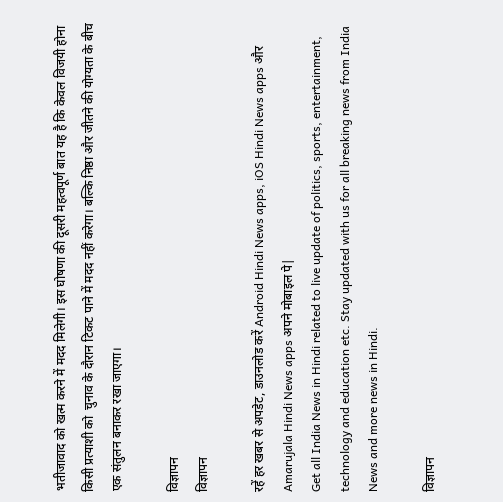भतीजावाद को खत्म करने में मदद मिलेगी। इस घोषणा की दूसरी महत्वपूर्ण बात यह है कि केवल विजयी होना किसी प्रत्याशी को  चुनाव के दौरान टिकट पाने में मदद नहीं करेगा। बल्कि निष्ठा और जीतने की योग्यता के बीच एक संतुलन बनाकर रखा जाएगा।

विज्ञापन
विज्ञापन

रहें हर खबर से अपडेट, डाउनलोड करें Android Hindi News apps, iOS Hindi News apps और Amarujala Hindi News apps अपने मोबाइल पे|
Get all India News in Hindi related to live update of politics, sports, entertainment, technology and education etc. Stay updated with us for all breaking news from India News and more news in Hindi.

विज्ञापन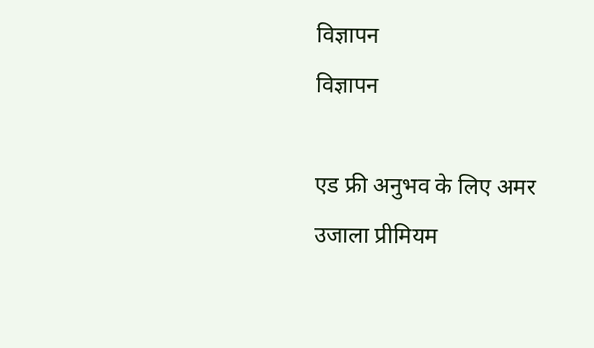विज्ञापन
विज्ञापन

एड फ्री अनुभव के लिए अमर उजाला प्रीमियम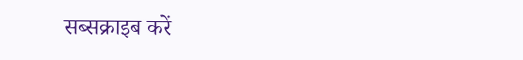सब्सक्राइब करें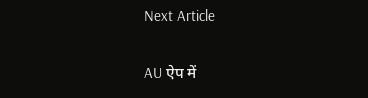Next Article

AU ऐप में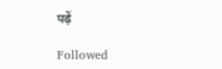पढ़ें

Followed